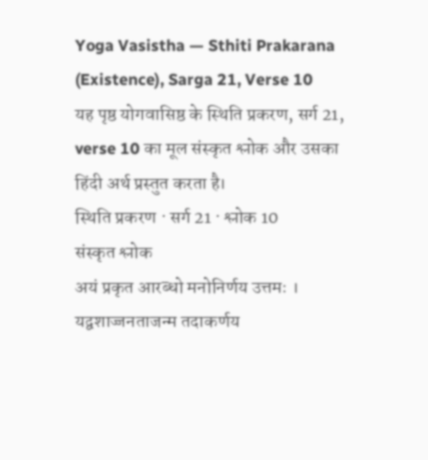Yoga Vasistha — Sthiti Prakarana (Existence), Sarga 21, Verse 10
यह पृष्ठ योगवासिष्ठ के स्थिति प्रकरण, सर्ग 21, verse 10 का मूल संस्कृत श्लोक और उसका हिंदी अर्थ प्रस्तुत करता है।
स्थिति प्रकरण · सर्ग 21 · श्लोक 10
संस्कृत श्लोक
अयं प्रकृत आरब्धो मनोनिर्णय उत्तमः ।
यद्वशाज्जनताजन्म तदाकर्णय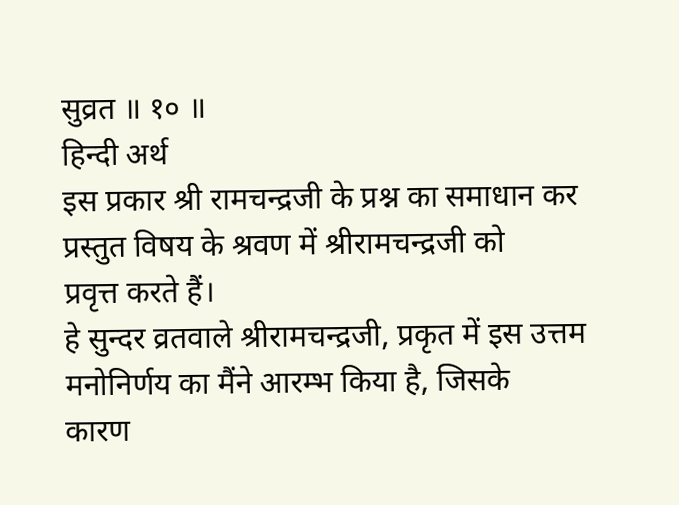सुव्रत ॥ १० ॥
हिन्दी अर्थ
इस प्रकार श्री रामचन्द्रजी के प्रश्न का समाधान कर प्रस्तुत विषय के श्रवण में श्रीरामचन्द्रजी को
प्रवृत्त करते हैं।
हे सुन्दर व्रतवाले श्रीरामचन्द्रजी, प्रकृत में इस उत्तम मनोनिर्णय का मैंने आरम्भ किया है, जिसके
कारण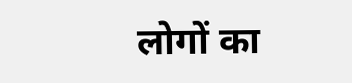लोगों का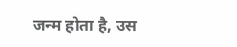जन्म होता है, उस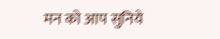मन को आप सुनिये